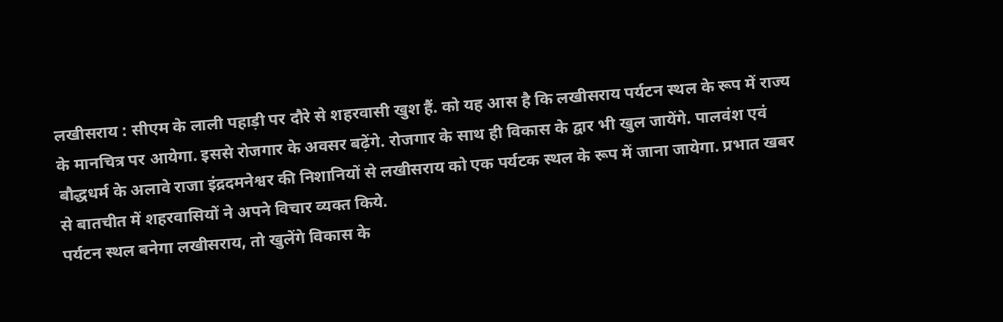लखीसराय : सीएम के लाली पहाड़ी पर दौरे से शहरवासी खुश हैं. को यह आस है कि लखीसराय पर्यटन स्थल के रूप में राज्य के मानचित्र पर आयेगा. इससे रोजगार के अवसर बढ़ेंगे. रोजगार के साथ ही विकास के द्वार भी खुल जायेंगे. पालवंश एवं बौद्धधर्म के अलावे राजा इंद्रदमनेश्वर की निशानियों से लखीसराय को एक पर्यटक स्थल के रूप में जाना जायेगा. प्रभात खबर से बातचीत में शहरवासियों ने अपने विचार व्यक्त किये.
पर्यटन स्थल बनेगा लखीसराय, तो खुलेंगे विकास के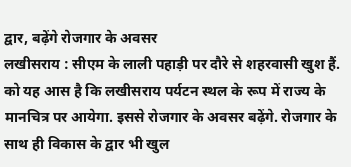द्वार, बढ़ेंगे रोजगार के अवसर
लखीसराय : सीएम के लाली पहाड़ी पर दौरे से शहरवासी खुश हैं. को यह आस है कि लखीसराय पर्यटन स्थल के रूप में राज्य के मानचित्र पर आयेगा. इससे रोजगार के अवसर बढ़ेंगे. रोजगार के साथ ही विकास के द्वार भी खुल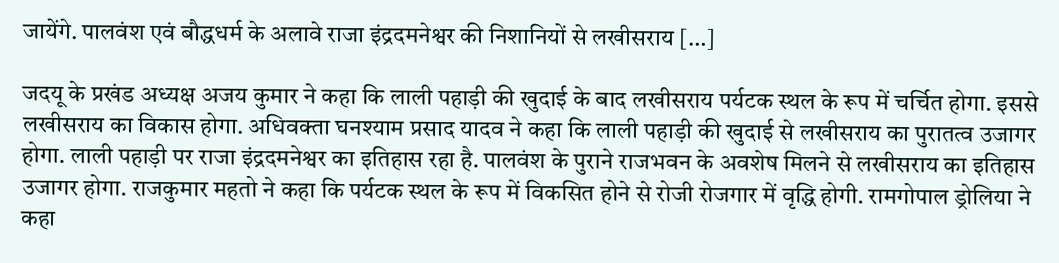जायेंगे. पालवंश एवं बौद्धधर्म के अलावे राजा इंद्रदमनेश्वर की निशानियों से लखीसराय […]

जदयू के प्रखंड अध्यक्ष अजय कुमार ने कहा कि लाली पहाड़ी की खुदाई के बाद लखीसराय पर्यटक स्थल के रूप में चर्चित होगा. इससे लखीसराय का विकास होगा. अधिवक्ता घनश्याम प्रसाद यादव ने कहा कि लाली पहाड़ी की खुदाई से लखीसराय का पुरातत्व उजागर होगा. लाली पहाड़ी पर राजा इंद्रदमनेश्वर का इतिहास रहा है. पालवंश के पुराने राजभवन के अवशेष मिलने से लखीसराय का इतिहास उजागर होगा. राजकुमार महतो ने कहा कि पर्यटक स्थल के रूप में विकसित होने से रोजी रोजगार में वृद्धि होगी. रामगोपाल ड्रोलिया ने कहा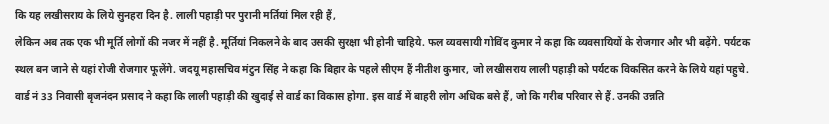कि यह लखीसराय के लिये सुनहरा दिन है. लाली पहाड़ी पर पुरानी मर्तियां मिल रही हैं,
लेकिन अब तक एक भी मूर्ति लोगों की नजर में नहीं है. मूर्तियां निकलने के बाद उसकी सुरक्षा भी होनी चाहिये. फल व्यवसायी गोविंद कुमार ने कहा कि व्यवसायियों के रोजगार और भी बढ़ेंगे. पर्यटक स्थल बन जाने से यहां रोजी रोजगार फूलेंगे. जदयू महासचिव मंटुन सिंह ने कहा कि बिहार के पहले सीएम हैं नीतीश कुमार, जो लखीसराय लाली पहाड़ी को पर्यटक विकसित करने के लिये यहां पहुचे. वार्ड नं 33 निवासी बृजनंदन प्रसाद ने कहा कि लाली पहाड़ी की खुदाई से वार्ड का विकास होगा. इस वार्ड में बाहरी लोग अधिक बसे हैं, जो कि गरीब परिवार से हैं. उनकी उन्नति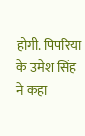होगी. पिपरिया के उमेश सिंह ने कहा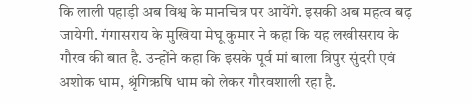कि लाली पहाड़ी अब विश्व के मानचित्र पर आयेंगे. इसकी अब महत्व बढ़ जायेगी. गंगासराय के मुखिया मेघू कुमार ने कहा कि यह लखीसराय के गौरव की बात है. उन्होंने कहा कि इसके पूर्व मां बाला त्रिपुर सुंदरी एवं अशोक धाम, श्रृंगिऋषि धाम को लेकर गौरवशाली रहा है.